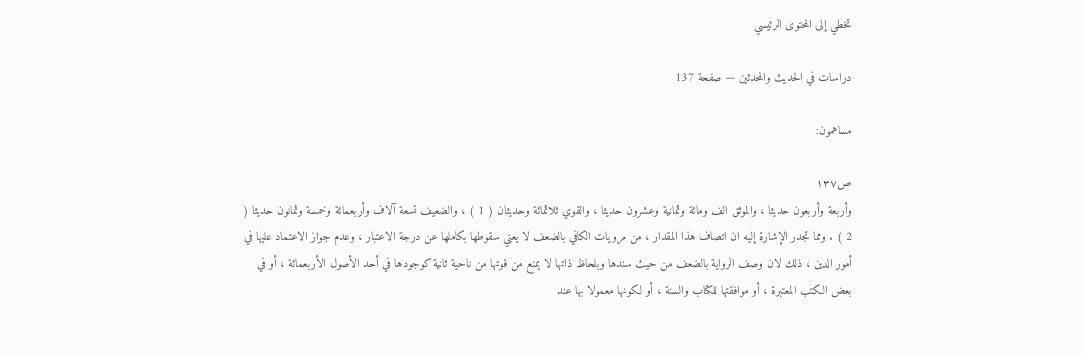تخطي إلى المحتوى الرئيسي

دراسات في الحديث والمحدثين — صفحة 137

مساهمون:

ص١٣٧
وأربعة وأربعون حديثا ، والموثق الف ومائة وثمانية وعشرون حديثا ، والقوي ثلاثمائة وحديثان ( 1 ) ، والضعيف تسعة آلاف وأربعمائة وخمسة وثمانون حديثا ( 2 ) . ومما تجدر الإشارة إليه ان اتصاف هذا المقدار ، من مرويات الكافي بالضعف لا يعني سقوطها بكاملها عن درجة الاعتبار ، وعدم جواز الاعتماد عليها في أمور الدين ، ذلك لان وصف الرواية بالضعف من حيث سندها وبلحاظ ذاتها لا يمنع من قوتها من ناحية ثانية كوجودها في أحد الأصول الأربعمائة ، أو في بعض الكتب المعتبرة ، أو موافقتها للكتاب والسنة ، أو لكونها معمولا بها عند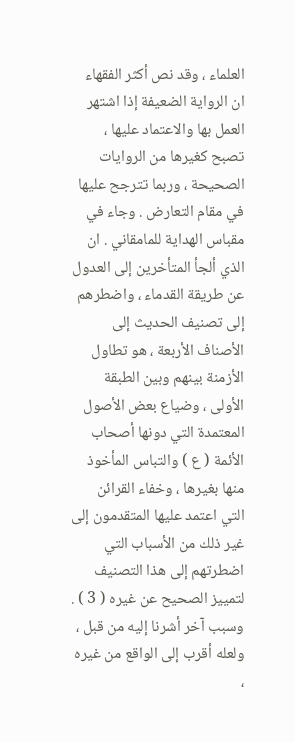العلماء ، وقد نص أكثر الفقهاء ان الرواية الضعيفة إذا اشتهر العمل بها والاعتماد عليها ، تصبح كغيرها من الروايات الصحيحة ، وربما تترجح عليها في مقام التعارض . وجاء في مقباس الهداية للمامقاني . ان الذي ألجأ المتأخرين إلى العدول عن طريقة القدماء ، واضطرهم إلى تصنيف الحديث إلى الأصناف الأربعة ، هو تطاول الأزمنة بينهم وبين الطبقة الأولى ، وضياع بعض الأصول المعتمدة التي دونها أصحاب الأئمة ( ع ) والتباس المأخوذ منها بغيرها ، وخفاء القرائن التي اعتمد عليها المتقدمون إلى غير ذلك من الأسباب التي اضطرتهم إلى هذا التصنيف لتمييز الصحيح عن غيره ( 3 ) . وسبب آخر أشرنا إليه من قبل ، ولعله أقرب إلى الواقع من غيره ،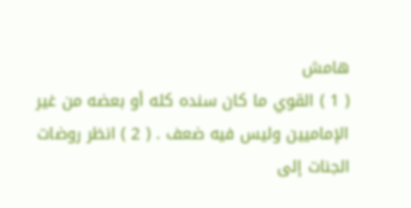هامش
( 1 ) القوي ما كان سنده كله أو بعضه من غير الإماميين وليس فيه ضعف . ( 2 ) انظر روضات الجنات إلى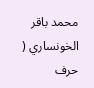محمد باقر الخونساري ( حرف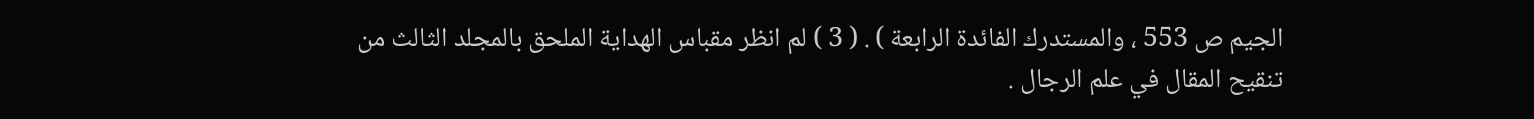الجيم ص 553 ، والمستدرك الفائدة الرابعة ) . ( 3 ) لم انظر مقباس الهداية الملحق بالمجلد الثالث من تنقيح المقال في علم الرجال .